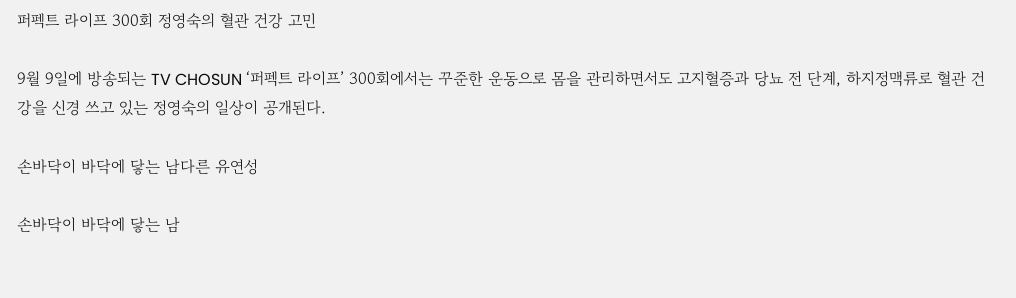퍼펙트 라이프 300회 정영숙의 혈관 건강 고민

9월 9일에 방송되는 TV CHOSUN ‘퍼펙트 라이프’ 300회에서는 꾸준한 운동으로 몸을 관리하면서도 고지혈증과 당뇨 전 단계, 하지정맥류로 혈관 건강을 신경 쓰고 있는 정영숙의 일상이 공개된다.

손바닥이 바닥에 닿는 남다른 유연성

손바닥이 바닥에 닿는 남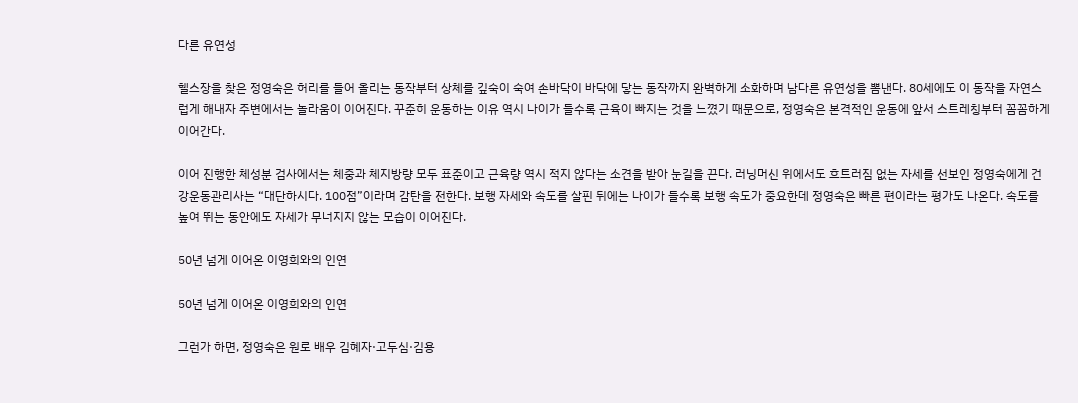다른 유연성

헬스장을 찾은 정영숙은 허리를 들어 올리는 동작부터 상체를 깊숙이 숙여 손바닥이 바닥에 닿는 동작까지 완벽하게 소화하며 남다른 유연성을 뽐낸다. 80세에도 이 동작을 자연스럽게 해내자 주변에서는 놀라움이 이어진다. 꾸준히 운동하는 이유 역시 나이가 들수록 근육이 빠지는 것을 느꼈기 때문으로, 정영숙은 본격적인 운동에 앞서 스트레칭부터 꼼꼼하게 이어간다.

이어 진행한 체성분 검사에서는 체중과 체지방량 모두 표준이고 근육량 역시 적지 않다는 소견을 받아 눈길을 끈다. 러닝머신 위에서도 흐트러짐 없는 자세를 선보인 정영숙에게 건강운동관리사는 “대단하시다. 100점”이라며 감탄을 전한다. 보행 자세와 속도를 살핀 뒤에는 나이가 들수록 보행 속도가 중요한데 정영숙은 빠른 편이라는 평가도 나온다. 속도를 높여 뛰는 동안에도 자세가 무너지지 않는 모습이 이어진다.

50년 넘게 이어온 이영희와의 인연

50년 넘게 이어온 이영희와의 인연

그런가 하면, 정영숙은 원로 배우 김혜자·고두심·김용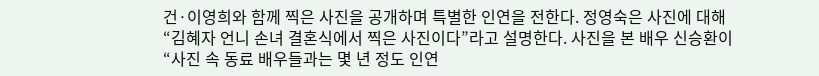건·이영희와 함께 찍은 사진을 공개하며 특별한 인연을 전한다. 정영숙은 사진에 대해 “김혜자 언니 손녀 결혼식에서 찍은 사진이다”라고 설명한다. 사진을 본 배우 신승환이 “사진 속 동료 배우들과는 몇 년 정도 인연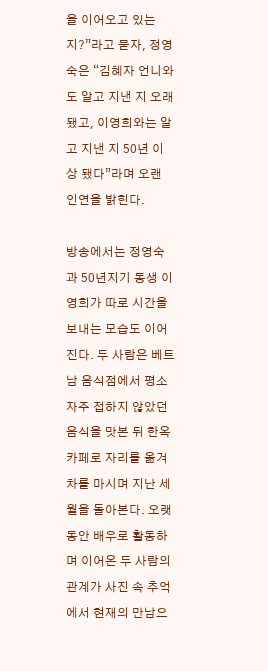을 이어오고 있는지?”라고 묻자, 정영숙은 “김혜자 언니와도 알고 지낸 지 오래됐고, 이영희와는 알고 지낸 지 50년 이상 됐다”라며 오랜 인연을 밝힌다.

방송에서는 정영숙과 50년지기 동생 이영희가 따로 시간을 보내는 모습도 이어진다. 두 사람은 베트남 음식점에서 평소 자주 접하지 않았던 음식을 맛본 뒤 한옥 카페로 자리를 옮겨 차를 마시며 지난 세월을 돌아본다. 오랫동안 배우로 활동하며 이어온 두 사람의 관계가 사진 속 추억에서 현재의 만남으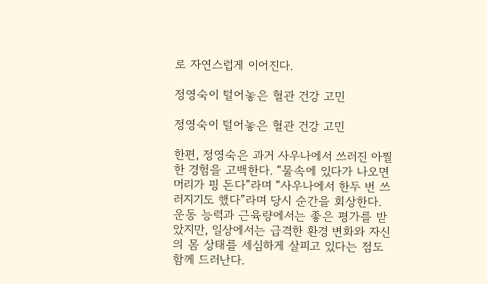로 자연스럽게 이어진다.

정영숙이 털어놓은 혈관 건강 고민

정영숙이 털어놓은 혈관 건강 고민

한편, 정영숙은 과거 사우나에서 쓰러진 아찔한 경험을 고백한다. “물속에 있다가 나오면 머리가 핑 돈다”라며 “사우나에서 한두 번 쓰러지기도 했다”라며 당시 순간을 회상한다. 운동 능력과 근육량에서는 좋은 평가를 받았지만, 일상에서는 급격한 환경 변화와 자신의 몸 상태를 세심하게 살피고 있다는 점도 함께 드러난다.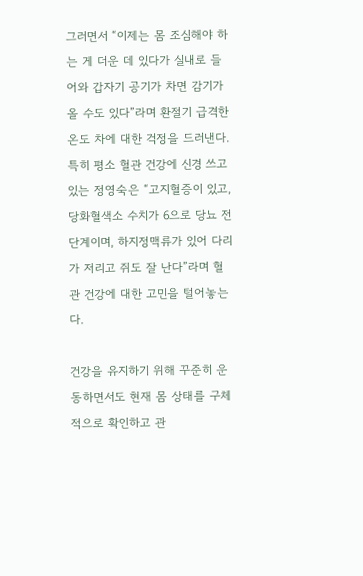그러면서 “이제는 몸 조심해야 하는 게 더운 데 있다가 실내로 들어와 갑자기 공기가 차면 감기가 올 수도 있다”라며 환절기 급격한 온도 차에 대한 걱정을 드러낸다. 특히 평소 혈관 건강에 신경 쓰고 있는 정영숙은 “고지혈증이 있고, 당화혈색소 수치가 6으로 당뇨 전 단계이며, 하지정맥류가 있어 다리가 저리고 쥐도 잘 난다”라며 혈관 건강에 대한 고민을 털어놓는다.

건강을 유지하기 위해 꾸준히 운동하면서도 현재 몸 상태를 구체적으로 확인하고 관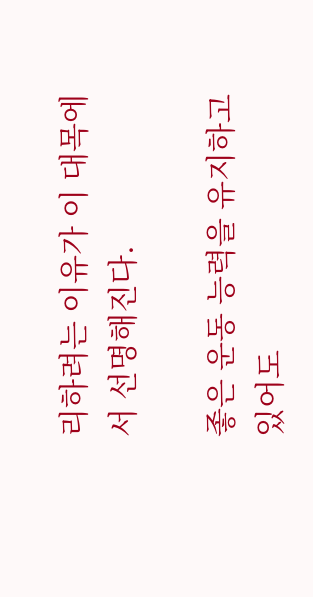리하려는 이유가 이 대목에서 선명해진다.

좋은 운동 능력을 유지하고 있어도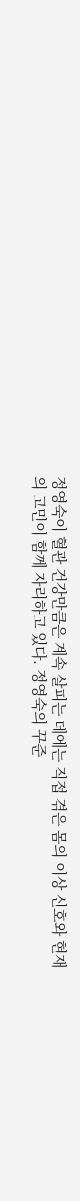정영숙이 혈관 건강만큼은 계속 살피는 데에는 직접 겪은 몸의 이상 신호와 현재의 고민이 함께 자리하고 있다. 정영숙의 꾸준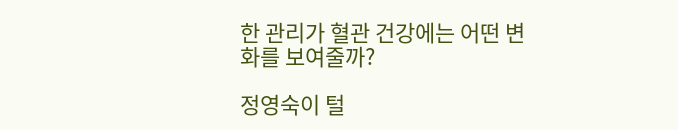한 관리가 혈관 건강에는 어떤 변화를 보여줄까?

정영숙이 털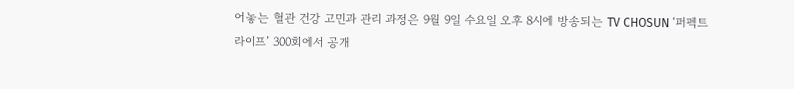어놓는 혈관 건강 고민과 관리 과정은 9월 9일 수요일 오후 8시에 방송되는 TV CHOSUN ‘퍼펙트 라이프’ 300회에서 공개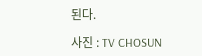된다.

사진 : TV CHOSUN